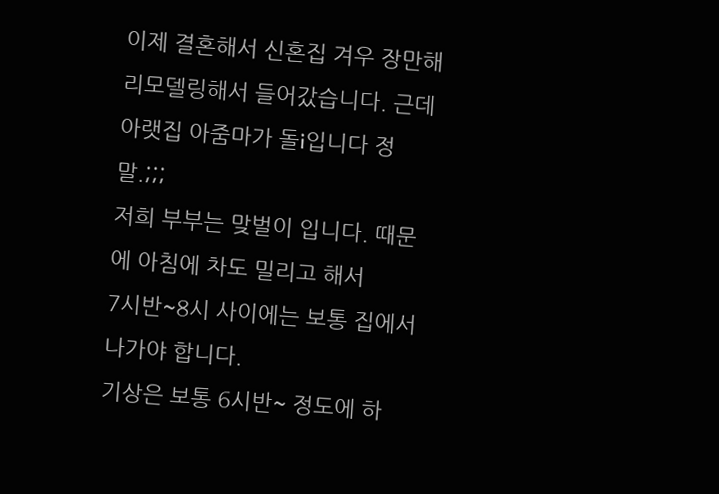이제 결혼해서 신혼집 겨우 장만해 리모델링해서 들어갔습니다. 근데 아랫집 아줌마가 돌i입니다 정말.;;;
저희 부부는 맞벌이 입니다. 때문에 아침에 차도 밀리고 해서
7시반~8시 사이에는 보통 집에서 나가야 합니다.
기상은 보통 6시반~ 정도에 하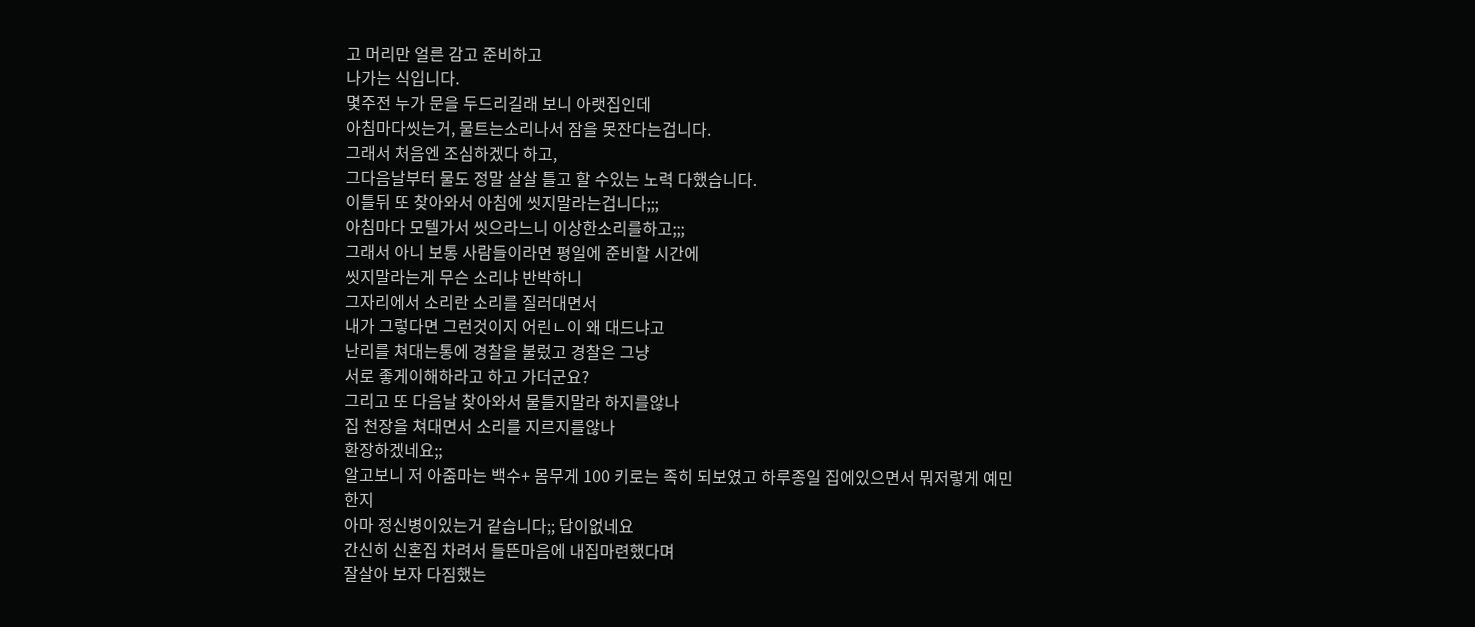고 머리만 얼른 감고 준비하고
나가는 식입니다.
몇주전 누가 문을 두드리길래 보니 아랫집인데
아침마다씻는거, 물트는소리나서 잠을 못잔다는겁니다.
그래서 처음엔 조심하겠다 하고,
그다음날부터 물도 정말 살살 틀고 할 수있는 노력 다했습니다.
이틀뒤 또 찾아와서 아침에 씻지말라는겁니다;;;
아침마다 모텔가서 씻으라느니 이상한소리를하고;;;
그래서 아니 보통 사람들이라면 평일에 준비할 시간에
씻지말라는게 무슨 소리냐 반박하니
그자리에서 소리란 소리를 질러대면서
내가 그렇다면 그런것이지 어린ㄴ이 왜 대드냐고
난리를 쳐대는통에 경찰을 불렀고 경찰은 그냥
서로 좋게이해하라고 하고 가더군요?
그리고 또 다음날 찾아와서 물틀지말라 하지를않나
집 천장을 쳐대면서 소리를 지르지를않나
환장하겠네요;;
알고보니 저 아줌마는 백수+ 몸무게 100 키로는 족히 되보였고 하루종일 집에있으면서 뭐저렇게 예민한지
아마 정신병이있는거 같습니다;; 답이없네요
간신히 신혼집 차려서 들뜬마음에 내집마련했다며
잘살아 보자 다짐했는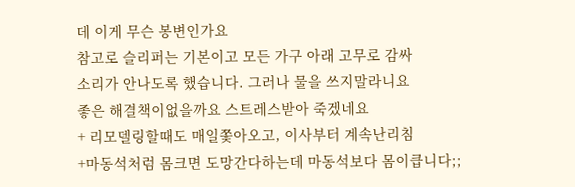데 이게 무슨 봉변인가요
참고로 슬리퍼는 기본이고 모든 가구 아래 고무로 감싸
소리가 안나도록 했습니다. 그러나 물을 쓰지말라니요
좋은 해결책이없을까요 스트레스받아 죽겠네요
+ 리모델링할때도 매일쫓아오고, 이사부터 계속난리침
+마동석처럼 몸크면 도망간다하는데 마동석보다 몸이큽니다;;